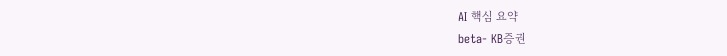AI 핵심 요약
beta- KB증권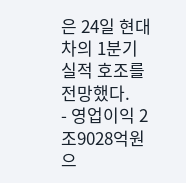은 24일 현대차의 1분기 실적 호조를 전망했다.
- 영업이익 2조9028억원으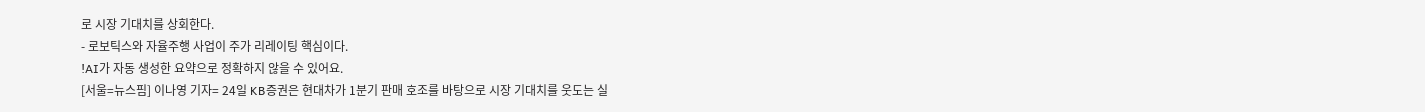로 시장 기대치를 상회한다.
- 로보틱스와 자율주행 사업이 주가 리레이팅 핵심이다.
!AI가 자동 생성한 요약으로 정확하지 않을 수 있어요.
[서울=뉴스핌] 이나영 기자= 24일 KB증권은 현대차가 1분기 판매 호조를 바탕으로 시장 기대치를 웃도는 실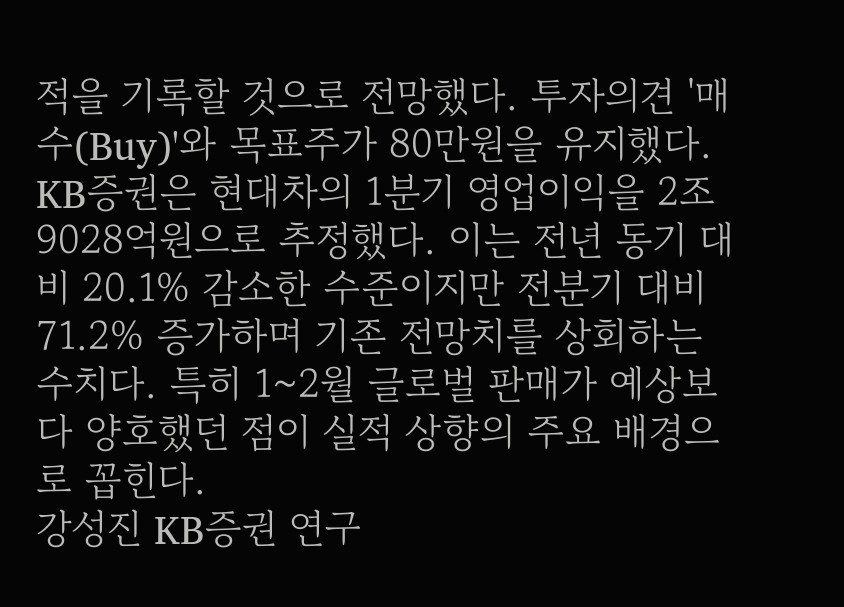적을 기록할 것으로 전망했다. 투자의견 '매수(Buy)'와 목표주가 80만원을 유지했다.
KB증권은 현대차의 1분기 영업이익을 2조9028억원으로 추정했다. 이는 전년 동기 대비 20.1% 감소한 수준이지만 전분기 대비 71.2% 증가하며 기존 전망치를 상회하는 수치다. 특히 1~2월 글로벌 판매가 예상보다 양호했던 점이 실적 상향의 주요 배경으로 꼽힌다.
강성진 KB증권 연구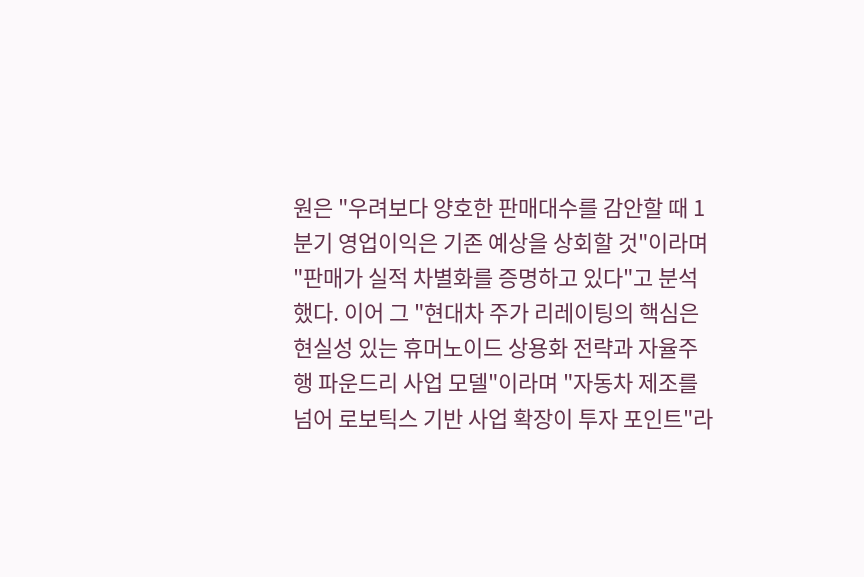원은 "우려보다 양호한 판매대수를 감안할 때 1분기 영업이익은 기존 예상을 상회할 것"이라며 "판매가 실적 차별화를 증명하고 있다"고 분석했다. 이어 그 "현대차 주가 리레이팅의 핵심은 현실성 있는 휴머노이드 상용화 전략과 자율주행 파운드리 사업 모델"이라며 "자동차 제조를 넘어 로보틱스 기반 사업 확장이 투자 포인트"라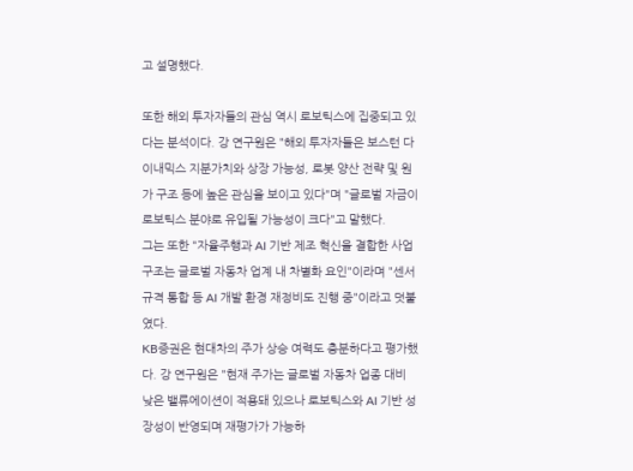고 설명했다.

또한 해외 투자자들의 관심 역시 로보틱스에 집중되고 있다는 분석이다. 강 연구원은 "해외 투자자들은 보스턴 다이내믹스 지분가치와 상장 가능성, 로봇 양산 전략 및 원가 구조 등에 높은 관심을 보이고 있다"며 "글로벌 자금이 로보틱스 분야로 유입될 가능성이 크다"고 말했다.
그는 또한 "자율주행과 AI 기반 제조 혁신을 결합한 사업 구조는 글로벌 자동차 업계 내 차별화 요인"이라며 "센서 규격 통합 등 AI 개발 환경 재정비도 진행 중"이라고 덧붙였다.
KB증권은 현대차의 주가 상승 여력도 충분하다고 평가했다. 강 연구원은 "현재 주가는 글로벌 자동차 업종 대비 낮은 밸류에이션이 적용돼 있으나 로보틱스와 AI 기반 성장성이 반영되며 재평가가 가능하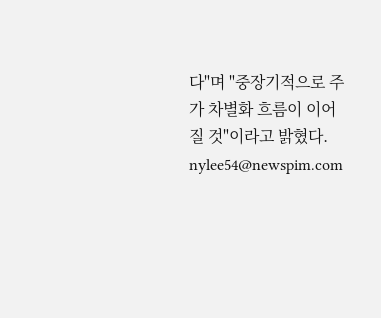다"며 "중장기적으로 주가 차별화 흐름이 이어질 것"이라고 밝혔다.
nylee54@newspim.com